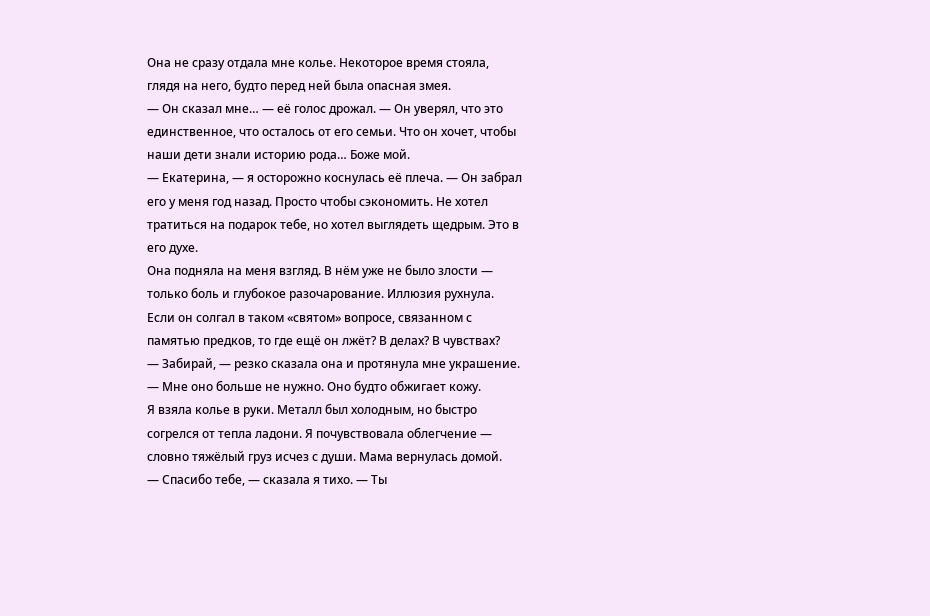Она не сразу отдала мне колье. Некоторое время стояла, глядя на него, будто перед ней была опасная змея.
— Он сказал мне… — её голос дрожал. — Он уверял, что это единственное, что осталось от его семьи. Что он хочет, чтобы наши дети знали историю рода… Боже мой.
— Екатерина, — я осторожно коснулась её плеча. — Он забрал его у меня год назад. Просто чтобы сэкономить. Не хотел тратиться на подарок тебе, но хотел выглядеть щедрым. Это в его духе.
Она подняла на меня взгляд. В нём уже не было злости — только боль и глубокое разочарование. Иллюзия рухнула. Если он солгал в таком «святом» вопросе, связанном с памятью предков, то где ещё он лжёт? В делах? В чувствах?
— Забирай, — резко сказала она и протянула мне украшение. — Мне оно больше не нужно. Оно будто обжигает кожу.
Я взяла колье в руки. Металл был холодным, но быстро согрелся от тепла ладони. Я почувствовала облегчение — словно тяжёлый груз исчез с души. Мама вернулась домой.
— Спасибо тебе, — сказала я тихо. — Ты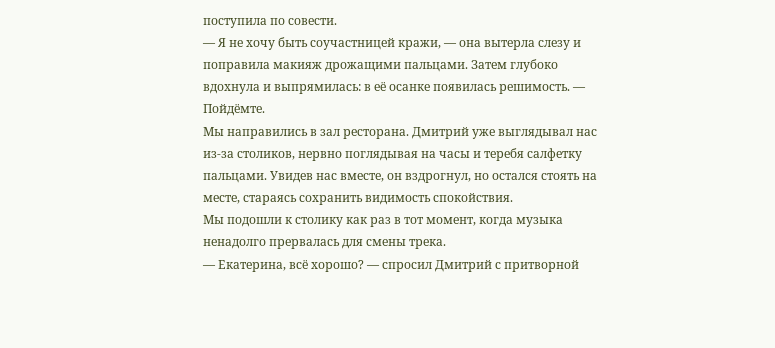поступила по совести.
— Я не хочу быть соучастницей кражи, — она вытерла слезу и поправила макияж дрожащими пальцами. Затем глубоко вдохнула и выпрямилась: в её осанке появилась решимость. — Пойдёмте.
Мы направились в зал ресторана. Дмитрий уже выглядывал нас из-за столиков, нервно поглядывая на часы и теребя салфетку пальцами. Увидев нас вместе, он вздрогнул, но остался стоять на месте, стараясь сохранить видимость спокойствия.
Мы подошли к столику как раз в тот момент, когда музыка ненадолго прервалась для смены трека.
— Екатерина, всё хорошо? — спросил Дмитрий с притворной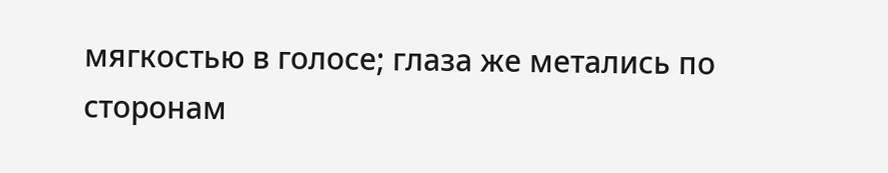мягкостью в голосе; глаза же метались по сторонам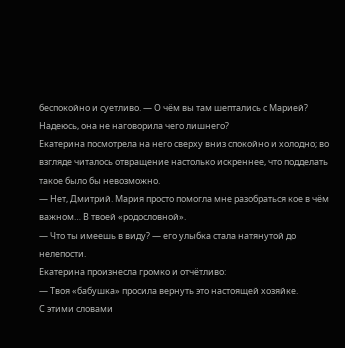беспокойно и суетливо. — О чём вы там шептались с Марией? Надеюсь, она не наговорила чего лишнего?
Екатерина посмотрела на него сверху вниз спокойно и холодно; во взгляде читалось отвращение настолько искреннее, что подделать такое было бы невозможно.
— Нет, Дмитрий. Мария просто помогла мне разобраться кое в чём важном… В твоей «родословной».
— Что ты имеешь в виду? — его улыбка стала натянутой до нелепости.
Екатерина произнесла громко и отчётливо:
— Твоя «бабушка» просила вернуть это настоящей хозяйке.
С этими словами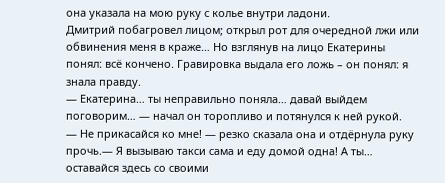она указала на мою руку с колье внутри ладони.
Дмитрий побагровел лицом; открыл рот для очередной лжи или обвинения меня в краже… Но взглянув на лицо Екатерины понял: всё кончено. Гравировка выдала его ложь – он понял: я знала правду.
— Екатерина… ты неправильно поняла… давай выйдем поговорим… — начал он торопливо и потянулся к ней рукой.
— Не прикасайся ко мне! — резко сказала она и отдёрнула руку прочь.— Я вызываю такси сама и еду домой одна! А ты… оставайся здесь со своими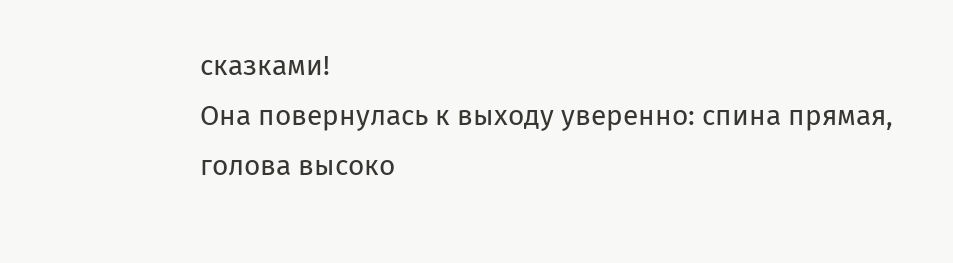сказками!
Она повернулась к выходу уверенно: спина прямая, голова высоко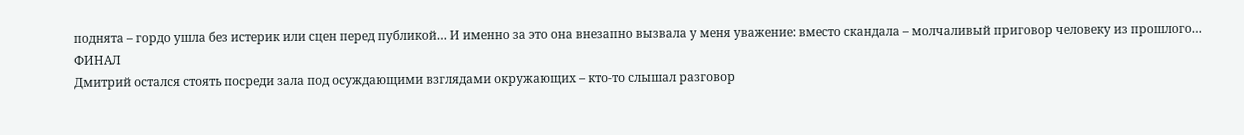поднята – гордо ушла без истерик или сцен перед публикой… И именно за это она внезапно вызвала у меня уважение: вместо скандала – молчаливый приговор человеку из прошлого…
ФИНАЛ
Дмитрий остался стоять посреди зала под осуждающими взглядами окружающих – кто-то слышал разговор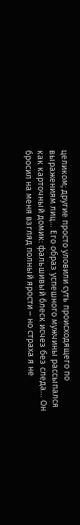целиком; другие просто уловили суть происходящего по выражениям лиц… Его образ успешного мужчины рассыпался как карточный домик: фальшивый блеск исчез без следа… Он бросил на меня взгляд полный ярости – но страха я не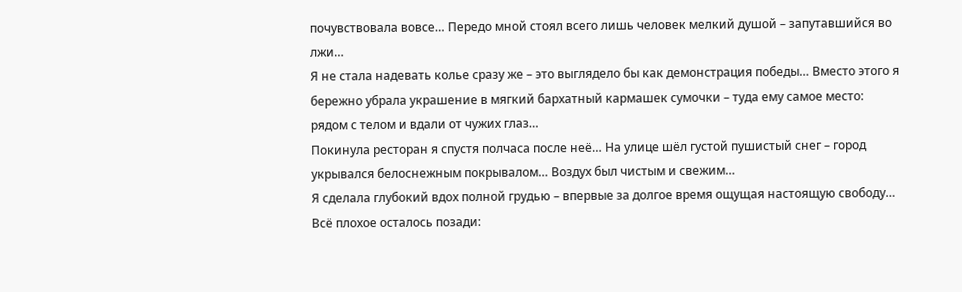почувствовала вовсе… Передо мной стоял всего лишь человек мелкий душой – запутавшийся во лжи…
Я не стала надевать колье сразу же – это выглядело бы как демонстрация победы… Вместо этого я бережно убрала украшение в мягкий бархатный кармашек сумочки – туда ему самое место: рядом с телом и вдали от чужих глаз…
Покинула ресторан я спустя полчаса после неё… На улице шёл густой пушистый снег – город укрывался белоснежным покрывалом… Воздух был чистым и свежим…
Я сделала глубокий вдох полной грудью – впервые за долгое время ощущая настоящую свободу… Всё плохое осталось позади: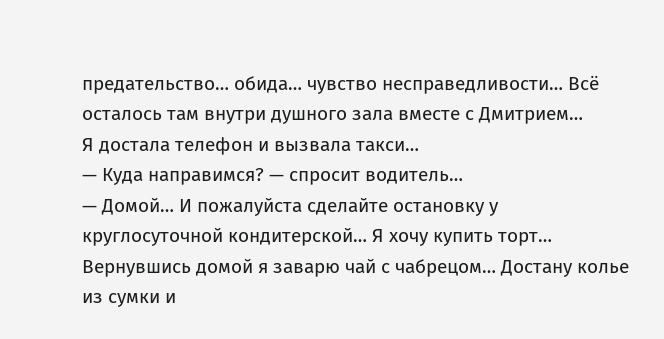предательство… обида… чувство несправедливости… Всё осталось там внутри душного зала вместе с Дмитрием…
Я достала телефон и вызвала такси…
— Куда направимся? — спросит водитель…
— Домой… И пожалуйста сделайте остановку у круглосуточной кондитерской… Я хочу купить торт…
Вернувшись домой я заварю чай с чабрецом… Достану колье из сумки и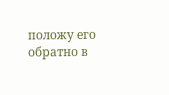положу его обратно в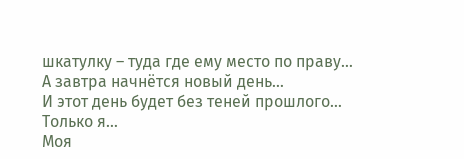шкатулку – туда где ему место по праву…
А завтра начнётся новый день…
И этот день будет без теней прошлого…
Только я…
Моя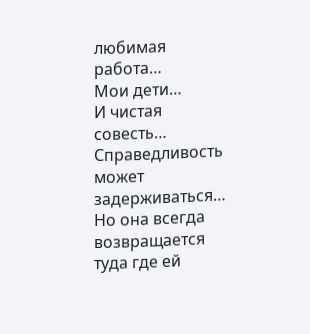любимая работа…
Мои дети…
И чистая совесть…
Справедливость может задерживаться… Но она всегда возвращается туда где ей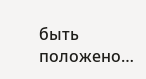быть положено…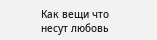Как вещи что несут любовь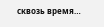сквозь время…